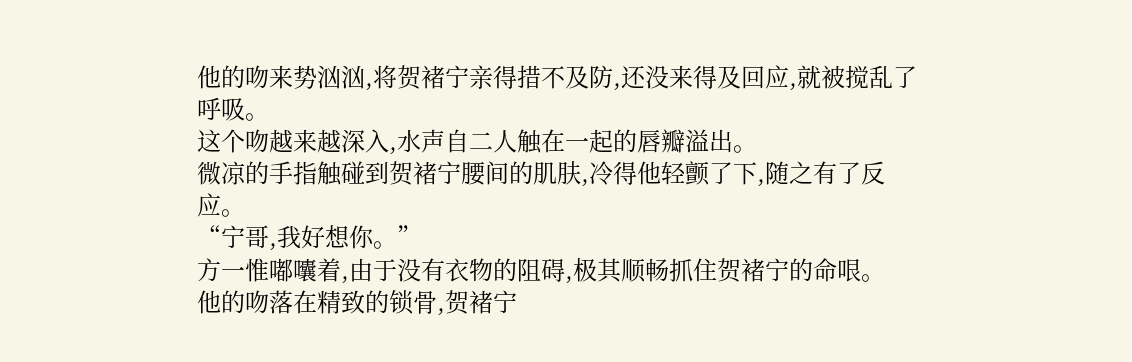他的吻来势汹汹,将贺褚宁亲得措不及防,还没来得及回应,就被搅乱了呼吸。
这个吻越来越深入,水声自二人触在一起的唇瓣溢出。
微凉的手指触碰到贺褚宁腰间的肌肤,冷得他轻颤了下,随之有了反应。
“宁哥,我好想你。”
方一惟嘟囔着,由于没有衣物的阻碍,极其顺畅抓住贺褚宁的命哏。
他的吻落在精致的锁骨,贺褚宁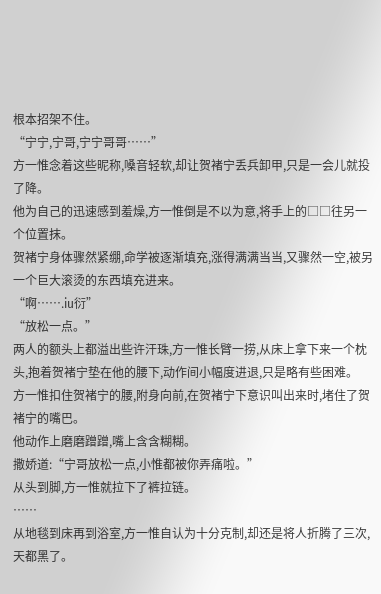根本招架不住。
“宁宁,宁哥,宁宁哥哥……”
方一惟念着这些昵称,嗓音轻软,却让贺褚宁丢兵卸甲,只是一会儿就投了降。
他为自己的迅速感到羞燥,方一惟倒是不以为意,将手上的□□往另一个位置抹。
贺褚宁身体骤然紧绷,命学被逐渐填充,涨得满满当当,又骤然一空,被另一个巨大滚烫的东西填充进来。
“啊…….iu衍”
“放松一点。”
两人的额头上都溢出些许汗珠,方一惟长臂一捞,从床上拿下来一个枕头,抱着贺褚宁垫在他的腰下,动作间小幅度进退,只是略有些困难。
方一惟扣住贺褚宁的腰,附身向前,在贺褚宁下意识叫出来时,堵住了贺褚宁的嘴巴。
他动作上磨磨蹭蹭,嘴上含含糊糊。
撒娇道:“宁哥放松一点,小惟都被你弄痛啦。”
从头到脚,方一惟就拉下了裤拉链。
……
从地毯到床再到浴室,方一惟自认为十分克制,却还是将人折腾了三次,天都黑了。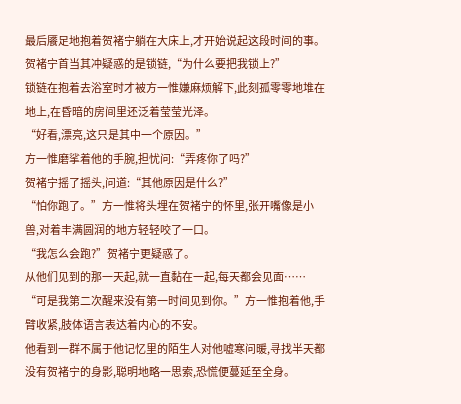最后餍足地抱着贺褚宁躺在大床上,才开始说起这段时间的事。
贺褚宁首当其冲疑惑的是锁链,“为什么要把我锁上?”
锁链在抱着去浴室时才被方一惟嫌麻烦解下,此刻孤零零地堆在地上,在昏暗的房间里还泛着莹莹光泽。
“好看,漂亮,这只是其中一个原因。”
方一惟磨挲着他的手腕,担忧问:“弄疼你了吗?”
贺褚宁摇了摇头,问道:“其他原因是什么?”
“怕你跑了。”方一惟将头埋在贺褚宁的怀里,张开嘴像是小兽,对着丰满圆润的地方轻轻咬了一口。
“我怎么会跑?”贺褚宁更疑惑了。
从他们见到的那一天起,就一直黏在一起,每天都会见面……
“可是我第二次醒来没有第一时间见到你。”方一惟抱着他,手臂收紧,肢体语言表达着内心的不安。
他看到一群不属于他记忆里的陌生人对他嘘寒问暖,寻找半天都没有贺褚宁的身影,聪明地略一思索,恐慌便蔓延至全身。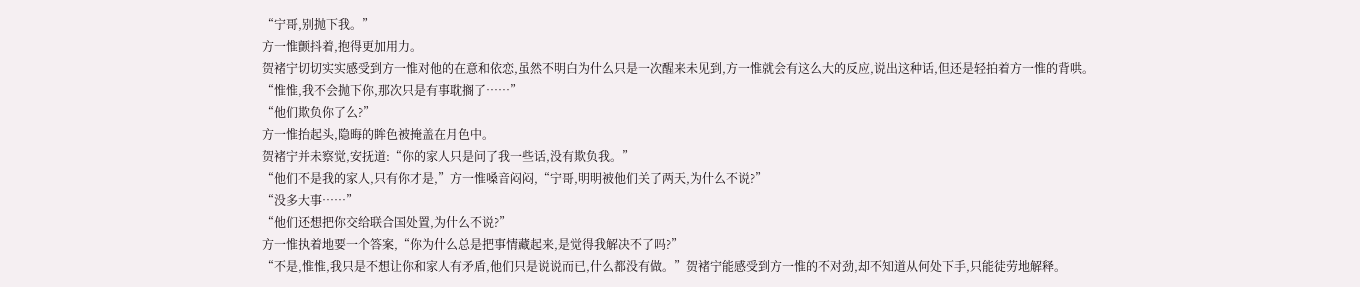“宁哥,别抛下我。”
方一惟颤抖着,抱得更加用力。
贺褚宁切切实实感受到方一惟对他的在意和依恋,虽然不明白为什么只是一次醒来未见到,方一惟就会有这么大的反应,说出这种话,但还是轻拍着方一惟的背哄。
“惟惟,我不会抛下你,那次只是有事耽搁了……”
“他们欺负你了么?”
方一惟抬起头,隐晦的眸色被掩盖在月色中。
贺褚宁并未察觉,安抚道:“你的家人只是问了我一些话,没有欺负我。”
“他们不是我的家人,只有你才是,”方一惟嗓音闷闷,“宁哥,明明被他们关了两天,为什么不说?”
“没多大事……”
“他们还想把你交给联合国处置,为什么不说?”
方一惟执着地要一个答案,“你为什么总是把事情藏起来,是觉得我解决不了吗?”
“不是,惟惟,我只是不想让你和家人有矛盾,他们只是说说而已,什么都没有做。”贺褚宁能感受到方一惟的不对劲,却不知道从何处下手,只能徒劳地解释。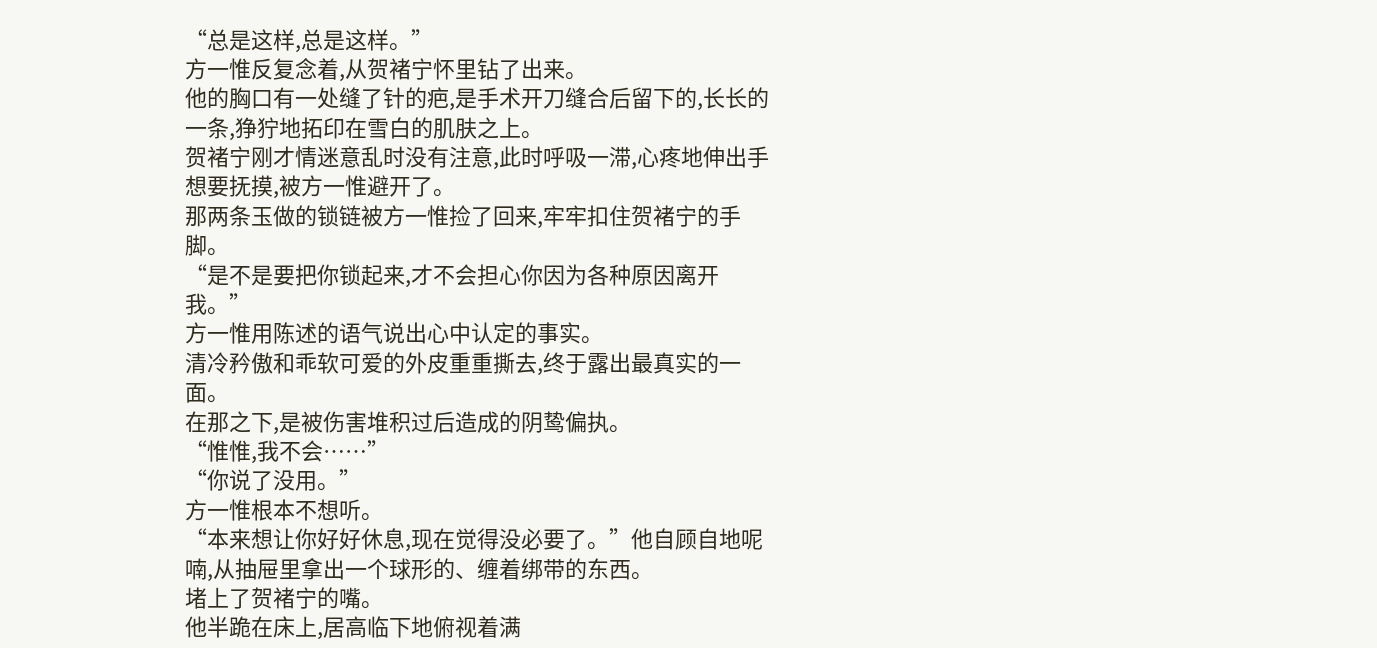“总是这样,总是这样。”
方一惟反复念着,从贺褚宁怀里钻了出来。
他的胸口有一处缝了针的疤,是手术开刀缝合后留下的,长长的一条,狰狞地拓印在雪白的肌肤之上。
贺褚宁刚才情迷意乱时没有注意,此时呼吸一滞,心疼地伸出手想要抚摸,被方一惟避开了。
那两条玉做的锁链被方一惟捡了回来,牢牢扣住贺褚宁的手脚。
“是不是要把你锁起来,才不会担心你因为各种原因离开我。”
方一惟用陈述的语气说出心中认定的事实。
清冷矜傲和乖软可爱的外皮重重撕去,终于露出最真实的一面。
在那之下,是被伤害堆积过后造成的阴鸷偏执。
“惟惟,我不会……”
“你说了没用。”
方一惟根本不想听。
“本来想让你好好休息,现在觉得没必要了。”他自顾自地呢喃,从抽屉里拿出一个球形的、缠着绑带的东西。
堵上了贺褚宁的嘴。
他半跪在床上,居高临下地俯视着满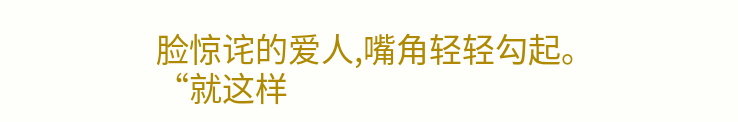脸惊诧的爱人,嘴角轻轻勾起。
“就这样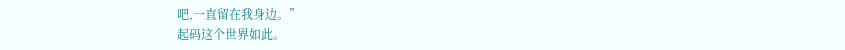吧,一直留在我身边。”
起码这个世界如此。